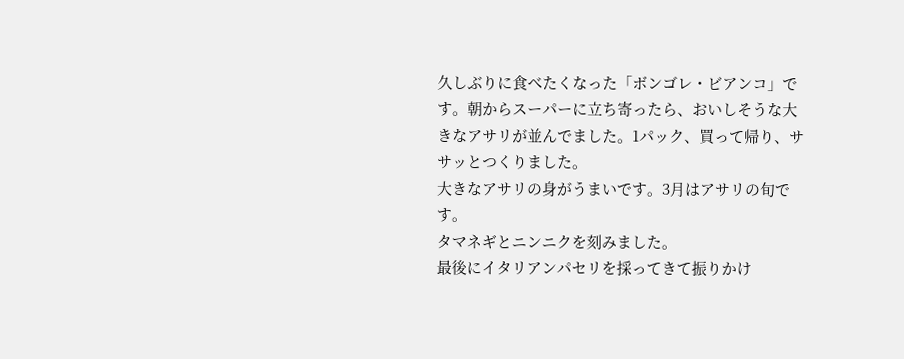久しぶりに食べたくなった「ボンゴレ・ビアンコ」です。朝からスーパーに立ち寄ったら、おいしそうな大きなアサリが並んでました。1パック、買って帰り、ササッとつくりました。
大きなアサリの身がうまいです。3月はアサリの旬です。
タマネギとニンニクを刻みました。
最後にイタリアンパセリを採ってきて振りかけ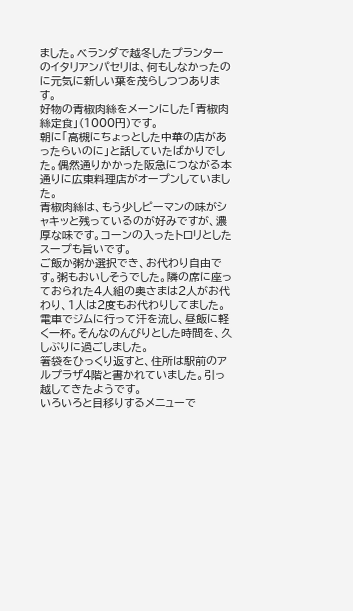ました。ベランダで越冬したプランターのイタリアンパセリは、何もしなかったのに元気に新しい葉を茂らしつつあります。
好物の青椒肉絲をメーンにした「青椒肉絲定食」(1000円)です。
朝に「高槻にちょっとした中華の店があったらいのに」と話していたばかりでした。偶然通りかかった阪急につながる本通りに広東料理店がオープンしていました。
青椒肉絲は、もう少しピーマンの味がシャキッと残っているのが好みですが、濃厚な味です。コーンの入ったトロリとしたスープも旨いです。
ご飯か粥か選択でき、お代わり自由です。粥もおいしそうでした。隣の席に座っておられた4人組の奥さまは2人がお代わり、1人は2度もお代わりしてました。
電車でジムに行って汗を流し、昼飯に軽く一杯。そんなのんびりとした時間を、久しぶりに過ごしました。
箸袋をひっくり返すと、住所は駅前のアルプラザ4階と書かれていました。引っ越してきたようです。
いろいろと目移りするメニューで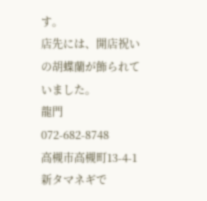す。
店先には、開店祝いの胡蝶蘭が飾られていました。
龍門
072-682-8748
高槻市高槻町13-4-1
新タマネギで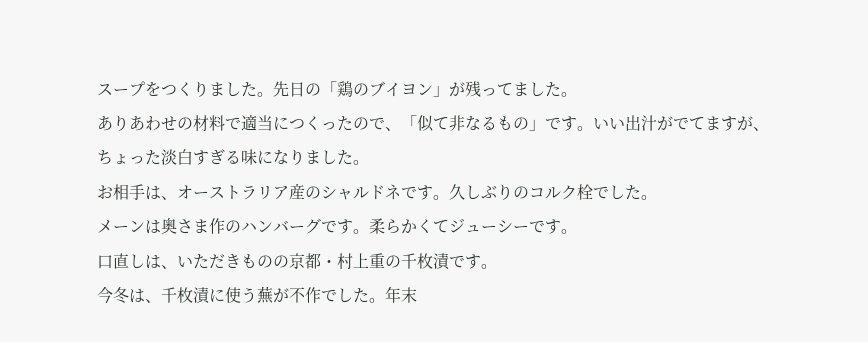スープをつくりました。先日の「鶏のブイヨン」が残ってました。
ありあわせの材料で適当につくったので、「似て非なるもの」です。いい出汁がでてますが、ちょった淡白すぎる味になりました。
お相手は、オーストラリア産のシャルドネです。久しぶりのコルク栓でした。
メーンは奥さま作のハンバーグです。柔らかくてジューシーです。
口直しは、いただきものの京都・村上重の千枚漬です。
今冬は、千枚漬に使う蕪が不作でした。年末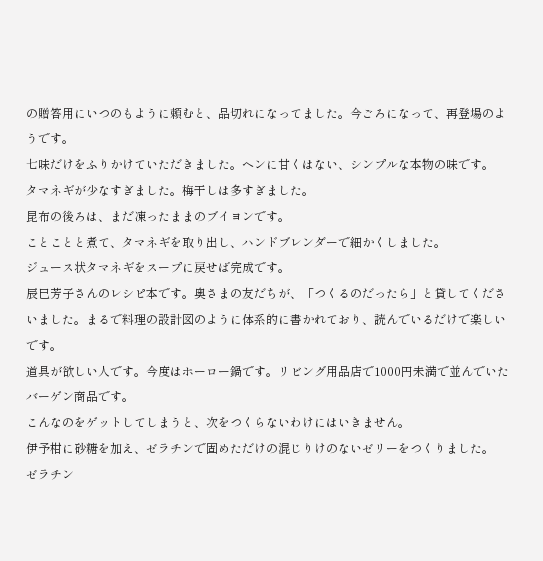の贈答用にいつのもように頼むと、品切れになってました。今ごろになって、再登場のようです。
七味だけをふりかけていただきました。ヘンに甘くはない、シンプルな本物の味です。
タマネギが少なすぎました。梅干しは多すぎました。
昆布の後ろは、まだ凍ったままのブイヨンです。
ことことと煮て、タマネギを取り出し、ハンドブレンダーで細かくしました。
ジュース状タマネギをスープに戻せば完成です。
辰巳芳子さんのレシピ本です。奥さまの友だちが、「つくるのだったら」と貸してくださいました。まるで料理の設計図のように体系的に書かれており、読んでいるだけで楽しいです。
道具が欲しい人です。今度はホーロー鍋です。リビング用品店で1000円未満で並んでいたバーゲン商品です。
こんなのをゲットしてしまうと、次をつくらないわけにはいきません。
伊予柑に砂糖を加え、ゼラチンで固めただけの混じりけのないゼリーをつくりました。
ゼラチン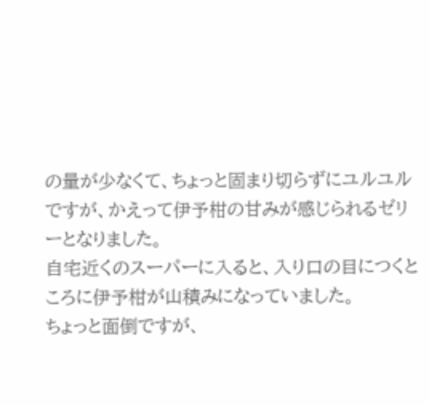の量が少なくて、ちょっと固まり切らずにユルユルですが、かえって伊予柑の甘みが感じられるゼリーとなりました。
自宅近くのスーパーに入ると、入り口の目につくところに伊予柑が山積みになっていました。
ちょっと面倒ですが、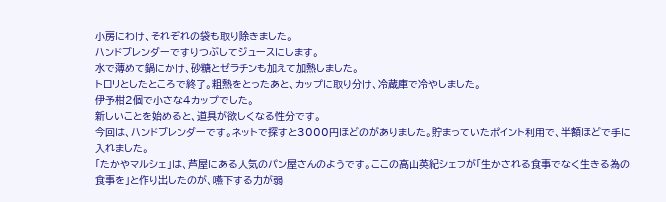小房にわけ、それぞれの袋も取り除きました。
ハンドブレンダーですりつぶしてジュースにします。
水で薄めて鍋にかけ、砂糖とゼラチンも加えて加熱しました。
トロリとしたところで終了。粗熱をとったあと、カップに取り分け、冷蔵庫で冷やしました。
伊予柑2個で小さな4カップでした。
新しいことを始めると、道具が欲しくなる性分です。
今回は、ハンドブレンダーです。ネットで探すと3000円ほどのがありました。貯まっていたポイント利用で、半額ほどで手に入れました。
「たかやマルシェ」は、芦屋にある人気のパン屋さんのようです。ここの高山英紀シェフが「生かされる食事でなく生きる為の食事を」と作り出したのが、嚥下する力が弱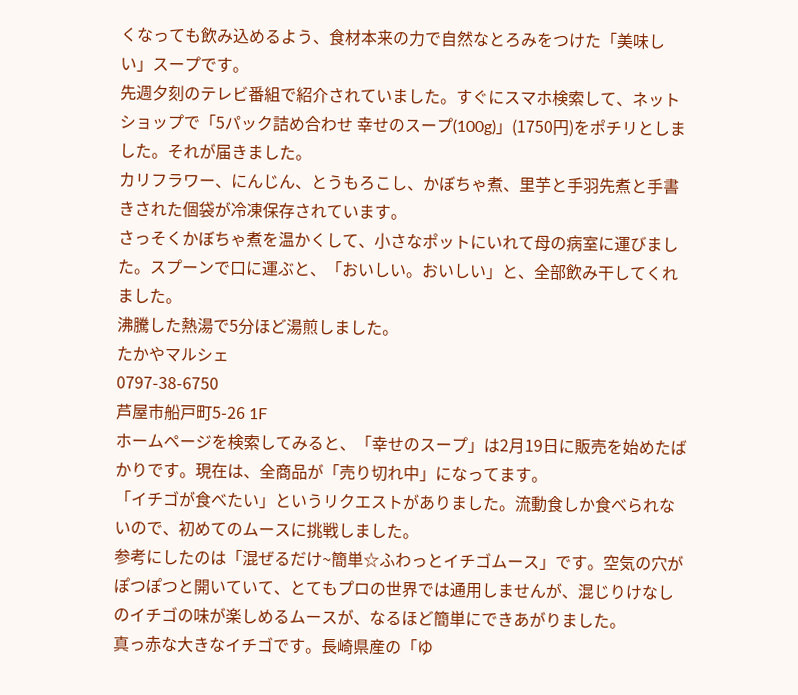くなっても飲み込めるよう、食材本来の力で自然なとろみをつけた「美味しい」スープです。
先週夕刻のテレビ番組で紹介されていました。すぐにスマホ検索して、ネットショップで「5パック詰め合わせ 幸せのスープ(100g)」(1750円)をポチリとしました。それが届きました。
カリフラワー、にんじん、とうもろこし、かぼちゃ煮、里芋と手羽先煮と手書きされた個袋が冷凍保存されています。
さっそくかぼちゃ煮を温かくして、小さなポットにいれて母の病室に運びました。スプーンで口に運ぶと、「おいしい。おいしい」と、全部飲み干してくれました。
沸騰した熱湯で5分ほど湯煎しました。
たかやマルシェ
0797-38-6750
芦屋市船戸町5-26 1F
ホームページを検索してみると、「幸せのスープ」は2月19日に販売を始めたばかりです。現在は、全商品が「売り切れ中」になってます。
「イチゴが食べたい」というリクエストがありました。流動食しか食べられないので、初めてのムースに挑戦しました。
参考にしたのは「混ぜるだけ~簡単☆ふわっとイチゴムース」です。空気の穴がぽつぽつと開いていて、とてもプロの世界では通用しませんが、混じりけなしのイチゴの味が楽しめるムースが、なるほど簡単にできあがりました。
真っ赤な大きなイチゴです。長崎県産の「ゆ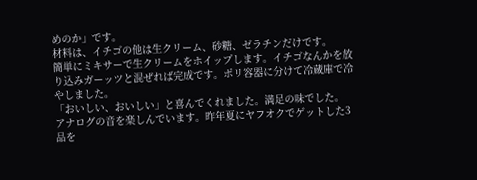めのか」です。
材料は、イチゴの他は生クリーム、砂糖、ゼラチンだけです。
簡単にミキサーで生クリームをホイップします。イチゴなんかを放り込みガーッツと混ぜれば完成です。ポリ容器に分けて冷蔵庫で冷やしました。
「おいしい、おいしい」と喜んでくれました。満足の味でした。
アナログの音を楽しんでいます。昨年夏にヤフオクでゲットした3品を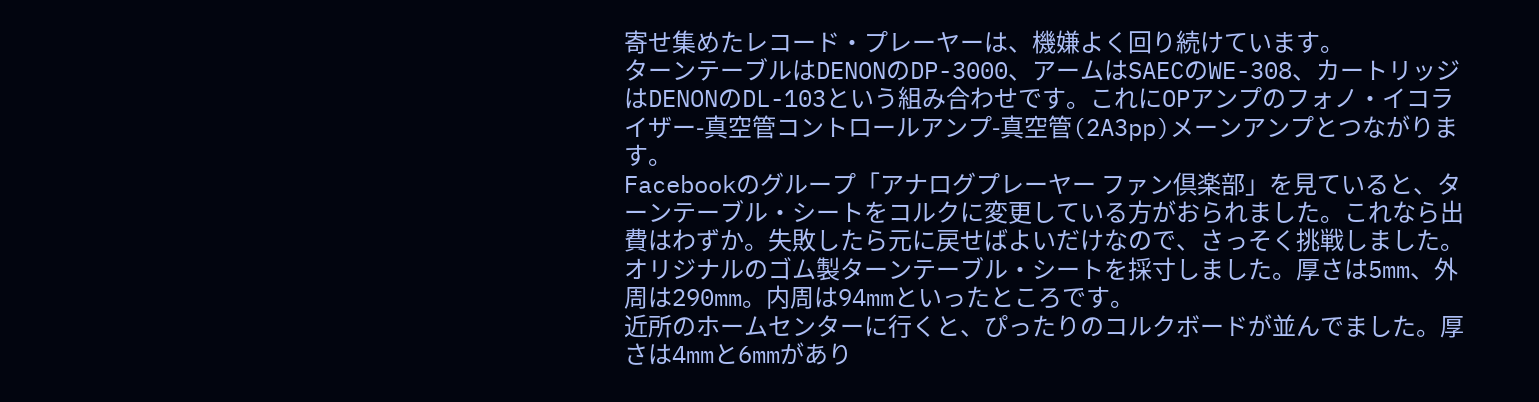寄せ集めたレコード・プレーヤーは、機嫌よく回り続けています。
ターンテーブルはDENONのDP-3000、アームはSAECのWE-308、カートリッジはDENONのDL-103という組み合わせです。これにOPアンプのフォノ・イコライザー-真空管コントロールアンプ-真空管(2A3pp)メーンアンプとつながります。
Facebookのグループ「アナログプレーヤー ファン倶楽部」を見ていると、ターンテーブル・シートをコルクに変更している方がおられました。これなら出費はわずか。失敗したら元に戻せばよいだけなので、さっそく挑戦しました。
オリジナルのゴム製ターンテーブル・シートを採寸しました。厚さは5mm、外周は290mm。内周は94mmといったところです。
近所のホームセンターに行くと、ぴったりのコルクボードが並んでました。厚さは4mmと6mmがあり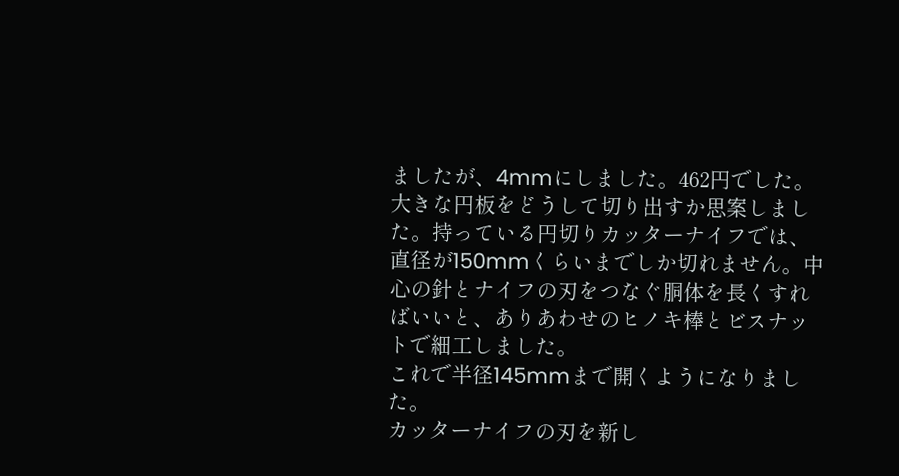ましたが、4mmにしました。462円でした。
大きな円板をどうして切り出すか思案しました。持っている円切りカッターナイフでは、直径が150mmくらいまでしか切れません。中心の針とナイフの刃をつなぐ胴体を長くすればいいと、ありあわせのヒノキ棒とビスナットで細工しました。
これで半径145mmまで開くようになりました。
カッターナイフの刃を新し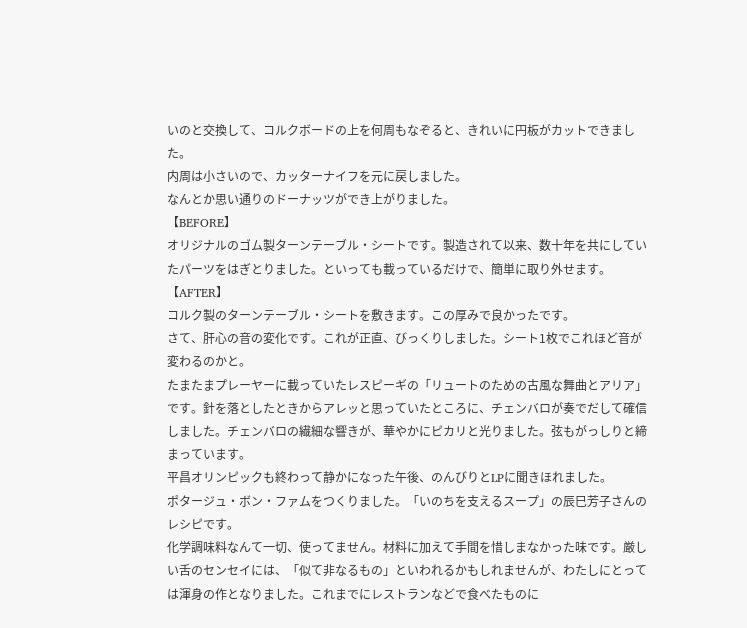いのと交換して、コルクボードの上を何周もなぞると、きれいに円板がカットできました。
内周は小さいので、カッターナイフを元に戻しました。
なんとか思い通りのドーナッツができ上がりました。
【BEFORE】
オリジナルのゴム製ターンテーブル・シートです。製造されて以来、数十年を共にしていたパーツをはぎとりました。といっても載っているだけで、簡単に取り外せます。
【AFTER】
コルク製のターンテーブル・シートを敷きます。この厚みで良かったです。
さて、肝心の音の変化です。これが正直、びっくりしました。シート1枚でこれほど音が変わるのかと。
たまたまプレーヤーに載っていたレスピーギの「リュートのための古風な舞曲とアリア」です。針を落としたときからアレッと思っていたところに、チェンバロが奏でだして確信しました。チェンバロの繊細な響きが、華やかにピカリと光りました。弦もがっしりと締まっています。
平昌オリンピックも終わって静かになった午後、のんびりとLPに聞きほれました。
ポタージュ・ボン・ファムをつくりました。「いのちを支えるスープ」の辰巳芳子さんのレシピです。
化学調味料なんて一切、使ってません。材料に加えて手間を惜しまなかった味です。厳しい舌のセンセイには、「似て非なるもの」といわれるかもしれませんが、わたしにとっては渾身の作となりました。これまでにレストランなどで食べたものに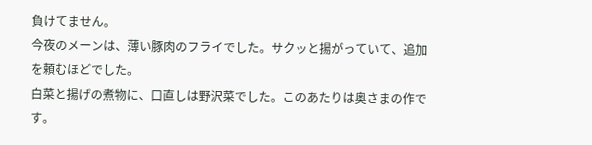負けてません。
今夜のメーンは、薄い豚肉のフライでした。サクッと揚がっていて、追加を頼むほどでした。
白菜と揚げの煮物に、口直しは野沢菜でした。このあたりは奥さまの作です。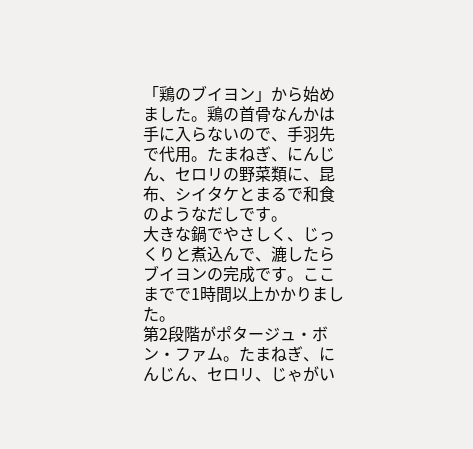「鶏のブイヨン」から始めました。鶏の首骨なんかは手に入らないので、手羽先で代用。たまねぎ、にんじん、セロリの野菜類に、昆布、シイタケとまるで和食のようなだしです。
大きな鍋でやさしく、じっくりと煮込んで、漉したらブイヨンの完成です。ここまでで1時間以上かかりました。
第2段階がポタージュ・ボン・ファム。たまねぎ、にんじん、セロリ、じゃがい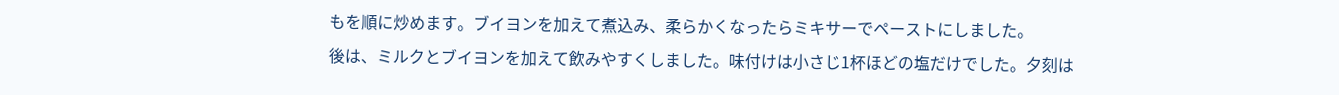もを順に炒めます。ブイヨンを加えて煮込み、柔らかくなったらミキサーでペーストにしました。
後は、ミルクとブイヨンを加えて飲みやすくしました。味付けは小さじ1杯ほどの塩だけでした。夕刻は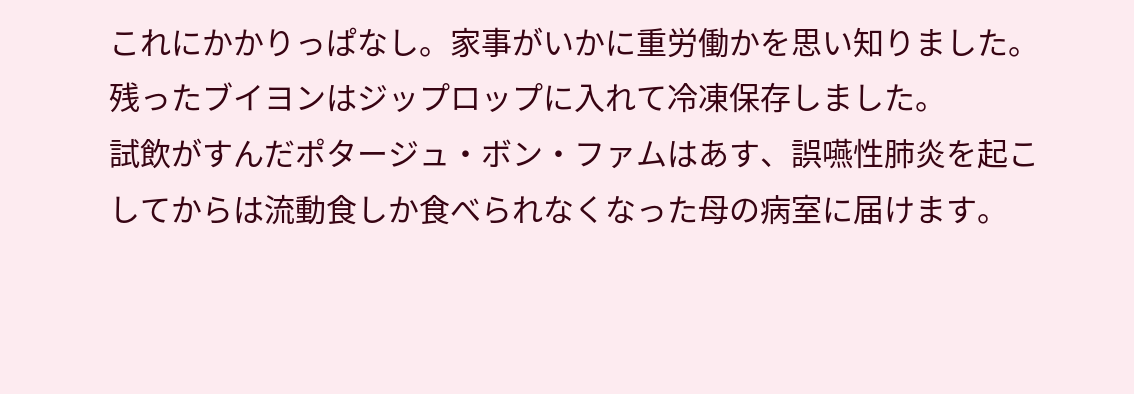これにかかりっぱなし。家事がいかに重労働かを思い知りました。
残ったブイヨンはジップロップに入れて冷凍保存しました。
試飲がすんだポタージュ・ボン・ファムはあす、誤嚥性肺炎を起こしてからは流動食しか食べられなくなった母の病室に届けます。